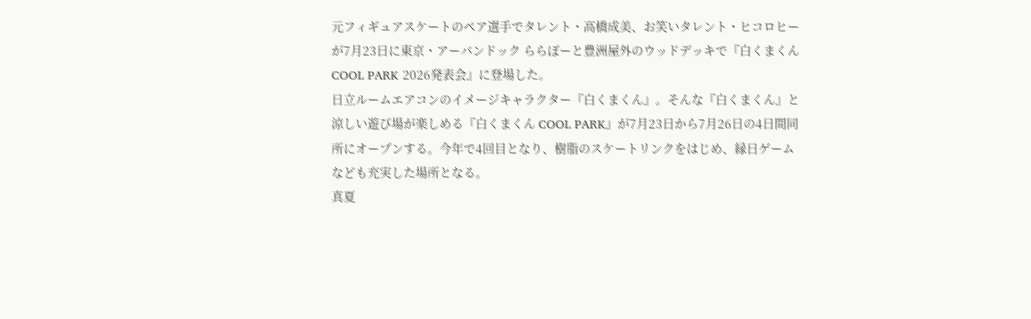元フィギュアスケートのペア選手でタレント・高橋成美、お笑いタレント・ヒコロヒーが7月23日に東京・アーバンドック ららぽーと豊洲屋外のウッドデッキで『白くまくん COOL PARK 2026発表会』に登場した。
日立ルームエアコンのイメージキャラクター『白くまくん』。そんな『白くまくん』と涼しい遊び場が楽しめる『白くまくん COOL PARK』が7月23日から7月26日の4日間同所にオープンする。今年で4回目となり、樹脂のスケートリンクをはじめ、縁日ゲームなども充実した場所となる。
真夏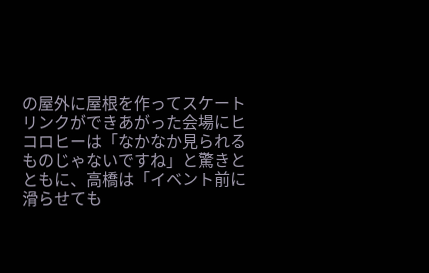の屋外に屋根を作ってスケートリンクができあがった会場にヒコロヒーは「なかなか見られるものじゃないですね」と驚きとともに、高橋は「イベント前に滑らせても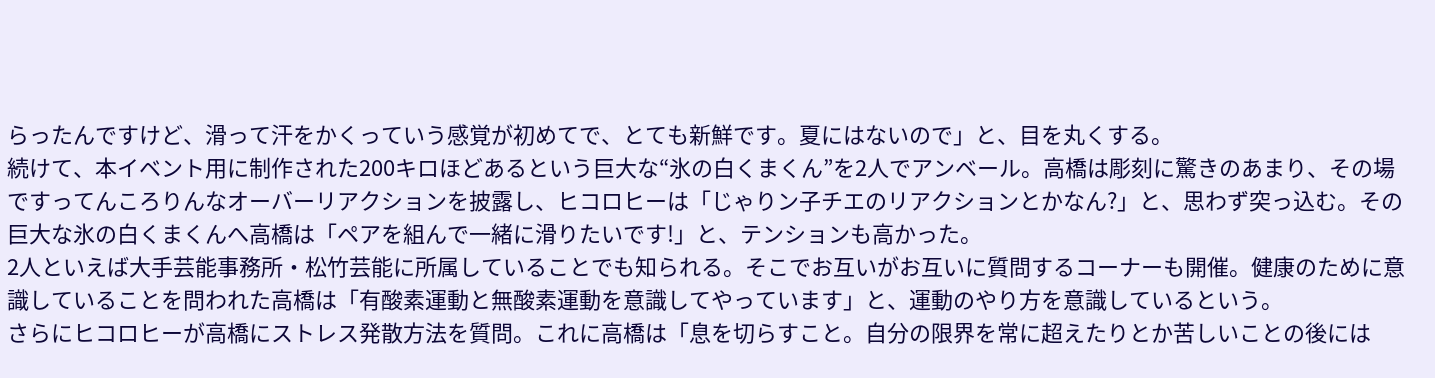らったんですけど、滑って汗をかくっていう感覚が初めてで、とても新鮮です。夏にはないので」と、目を丸くする。
続けて、本イベント用に制作された200キロほどあるという巨大な“氷の白くまくん”を2人でアンベール。高橋は彫刻に驚きのあまり、その場ですってんころりんなオーバーリアクションを披露し、ヒコロヒーは「じゃりン子チエのリアクションとかなん?」と、思わず突っ込む。その巨大な氷の白くまくんへ高橋は「ペアを組んで一緒に滑りたいです!」と、テンションも高かった。
2人といえば大手芸能事務所・松竹芸能に所属していることでも知られる。そこでお互いがお互いに質問するコーナーも開催。健康のために意識していることを問われた高橋は「有酸素運動と無酸素運動を意識してやっています」と、運動のやり方を意識しているという。
さらにヒコロヒーが高橋にストレス発散方法を質問。これに高橋は「息を切らすこと。自分の限界を常に超えたりとか苦しいことの後には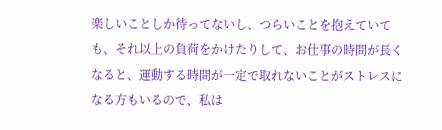楽しいことしか待ってないし、つらいことを抱えていても、それ以上の負荷をかけたりして、お仕事の時間が長くなると、運動する時間が一定で取れないことがストレスになる方もいるので、私は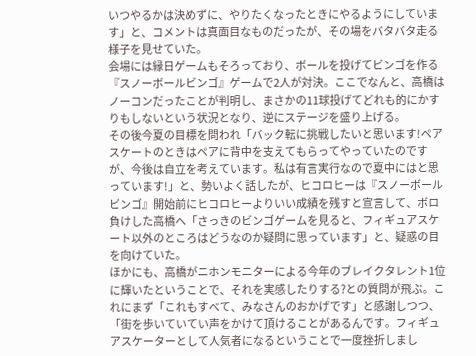いつやるかは決めずに、やりたくなったときにやるようにしています」と、コメントは真面目なものだったが、その場をバタバタ走る様子を見せていた。
会場には縁日ゲームもそろっており、ボールを投げてビンゴを作る『スノーボールビンゴ』ゲームで2人が対決。ここでなんと、高橋はノーコンだったことが判明し、まさかの11球投げてどれも的にかすりもしないという状況となり、逆にステージを盛り上げる。
その後今夏の目標を問われ「バック転に挑戦したいと思います!ペアスケートのときはペアに背中を支えてもらってやっていたのですが、今後は自立を考えています。私は有言実行なので夏中にはと思っています!」と、勢いよく話したが、ヒコロヒーは『スノーボールビンゴ』開始前にヒコロヒーよりいい成績を残すと宣言して、ボロ負けした高橋へ「さっきのビンゴゲームを見ると、フィギュアスケート以外のところはどうなのか疑問に思っています」と、疑惑の目を向けていた。
ほかにも、高橋がニホンモニターによる今年のブレイクタレント1位に輝いたということで、それを実感したりする?との質問が飛ぶ。これにまず「これもすべて、みなさんのおかげです」と感謝しつつ、「街を歩いていてい声をかけて頂けることがあるんです。フィギュアスケーターとして人気者になるということで一度挫折しまし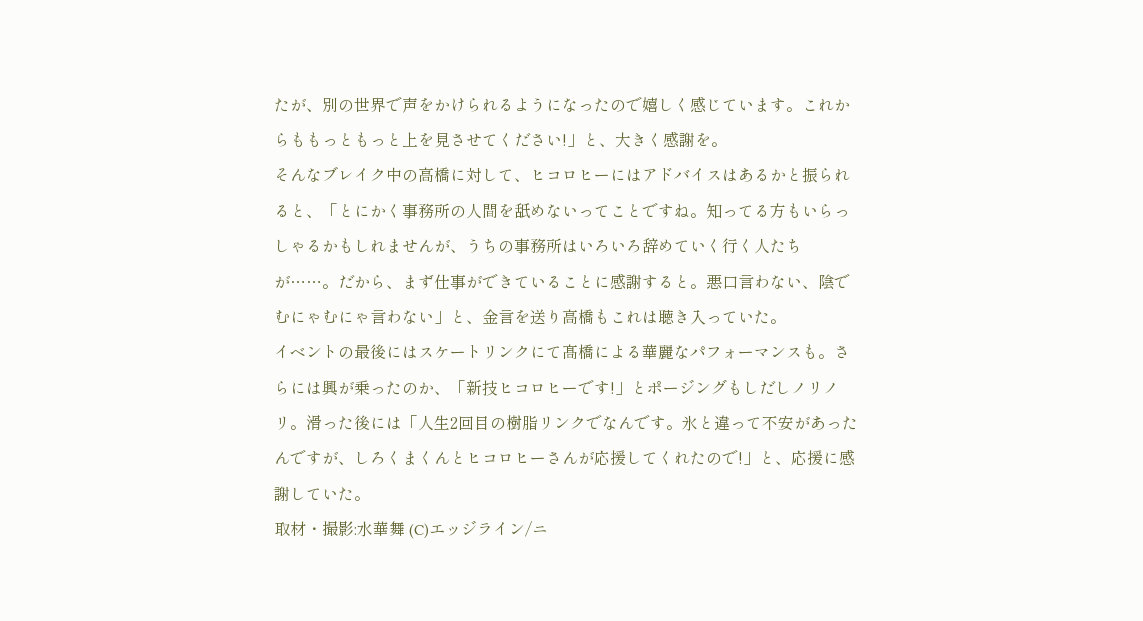たが、別の世界で声をかけられるようになったので嬉しく感じています。これからももっともっと上を見させてください!」と、大きく感謝を。
そんなブレイク中の高橋に対して、ヒコロヒーにはアドバイスはあるかと振られると、「とにかく事務所の人間を舐めないってことですね。知ってる方もいらっしゃるかもしれませんが、うちの事務所はいろいろ辞めていく行く人たちが……。だから、まず仕事ができていることに感謝すると。悪口言わない、陰でむにゃむにゃ言わない」と、金言を送り高橋もこれは聴き入っていた。
イベントの最後にはスケートリンクにて髙橋による華麗なパフォーマンスも。さらには興が乗ったのか、「新技ヒコロヒーです!」とポージングもしだしノリノリ。滑った後には「人生2回目の樹脂リンクでなんです。氷と違って不安があったんですが、しろくまくんとヒコロヒーさんが応援してくれたので!」と、応援に感謝していた。
取材・撮影:水華舞 (C)エッジライン/ニ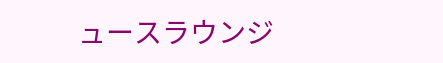ュースラウンジ